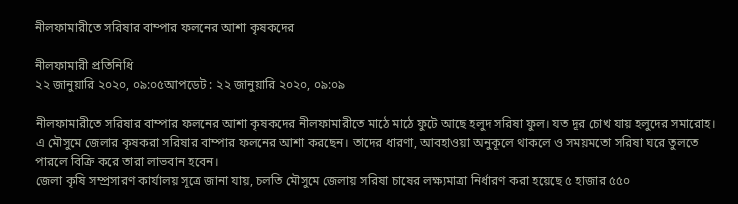নীলফামারীতে সরিষার বাম্পার ফলনের আশা কৃষকদের

নীলফামারী প্রতিনিধি
২২ জানুয়ারি ২০২০, ০৯:০৫আপডেট : ২২ জানুয়ারি ২০২০, ০৯:০৯

নীলফামারীতে সরিষার বাম্পার ফলনের আশা কৃষকদের নীলফামারীতে মাঠে মাঠে ফুটে আছে হলুদ সরিষা ফুল। যত দূর চোখ যায় হলুদের সমারোহ। এ মৌসুমে জেলার কৃষকরা সরিষার বাম্পার ফলনের আশা করছেন। তাদের ধারণা, আবহাওয়া অনুকূলে থাকলে ও সময়মতো সরিষা ঘরে তুলতে পারলে বিক্রি করে তারা লাভবান হবেন।
জেলা কৃষি সম্প্রসারণ কার্যালয় সূত্রে জানা যায়, চলতি মৌসুমে জেলায় সরিষা চাষের লক্ষ্যমাত্রা নির্ধারণ করা হয়েছে ৫ হাজার ৫৫০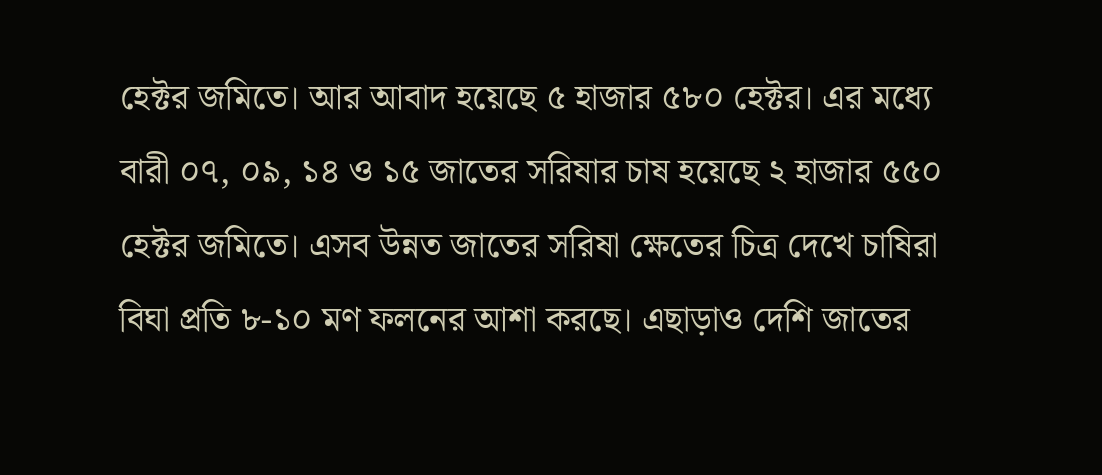হেক্টর জমিতে। আর আবাদ হয়েছে ৫ হাজার ৫৮০ হেক্টর। এর মধ্যে বারী ০৭, ০৯, ১৪ ও ১৫ জাতের সরিষার চাষ হয়েছে ২ হাজার ৫৫০ হেক্টর জমিতে। এসব উন্নত জাতের সরিষা ক্ষেতের চিত্র দেখে চাষিরা বিঘা প্রতি ৮-১০ মণ ফলনের আশা করছে। এছাড়াও দেশি জাতের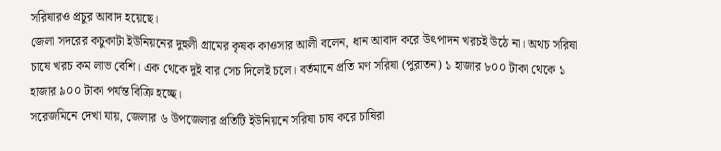সরিষারও প্রচুর আবাদ হয়েছে।
জেলা সদরের কচুকাটা ইউনিয়নের দুহুলী গ্রামের কৃষক কাওসার আলী বলেন, ধান আবাদ করে উৎপাদন খরচই উঠে না। অথচ সরিষা চাষে খরচ কম লাভ বেশি। এক থেকে দুই বার সেচ দিলেই চলে। বর্তমানে প্রতি মণ সরিষা (পুরাতন) ১ হাজার ৮০০ টাকা থেকে ১ হাজার ৯০০ টাকা পর্যন্ত বিক্রি হচ্ছে।
সরেজমিনে দেখা যায়, জেলার ৬ উপজেলার প্রতিটি ইউনিয়নে সরিষা চাষ করে চাষিরা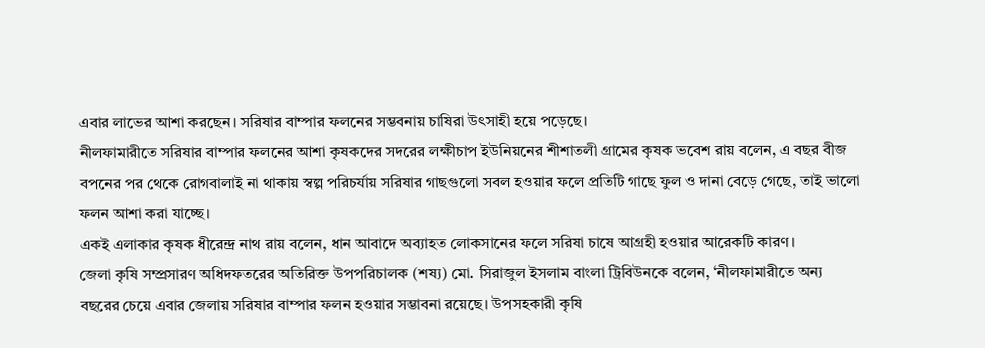এবার লাভের আশা করছেন। সরিষার বাম্পার ফলনের সম্ভবনায় চাষিরা উৎসাহী হয়ে পড়েছে।
নীলফামারীতে সরিষার বাম্পার ফলনের আশা কৃষকদের সদরের লক্ষীচাপ ইউনিয়নের শীশাতলী গ্রামের কৃষক ভবেশ রায় বলেন, এ বছর বীজ বপনের পর থেকে রোগবালাই না থাকায় স্বল্প পরিচর্যায় সরিষার গাছগুলো সবল হওয়ার ফলে প্রতিটি গাছে ফুল ও দানা বেড়ে গেছে, তাই ভালো ফলন আশা করা যাচ্ছে।
একই এলাকার কৃষক ধীরেন্দ্র নাথ রায় বলেন, ধান আবাদে অব্যাহত লোকসানের ফলে সরিষা চাষে আগ্রহী হওয়ার আরেকটি কারণ।
জেলা কৃষি সম্প্রসারণ অধিদফতরের অতিরিক্ত উপপরিচালক (শষ্য) মো. সিরাজুল ইসলাম বাংলা ট্রিবিউনকে বলেন, ‘নীলফামারীতে অন্য বছরের চেয়ে এবার জেলায় সরিষার বাম্পার ফলন হওয়ার সম্ভাবনা রয়েছে। উপসহকারী কৃষি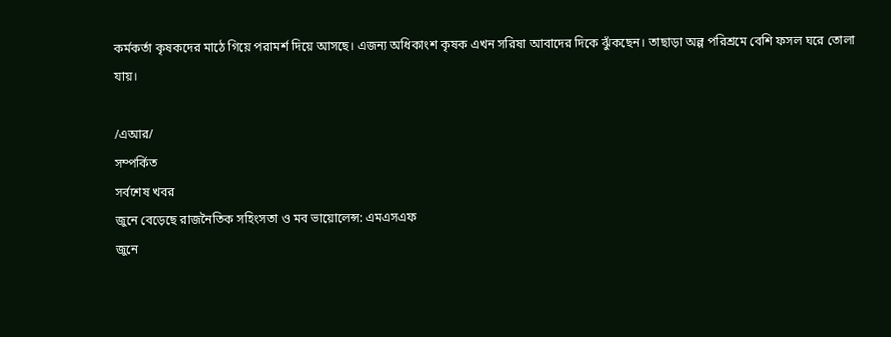কর্মকর্তা কৃষকদের মাঠে গিয়ে পরামর্শ দিয়ে আসছে। এজন্য অধিকাংশ কৃষক এখন সরিষা আবাদের দিকে ঝুঁকছেন। তাছাড়া অল্প পরিশ্রমে বেশি ফসল ঘরে তোলা যায়।

/এআর/
সম্পর্কিত
সর্বশেষ খবর
জুনে বেড়েছে রাজনৈতিক সহিংসতা ও মব ভায়োলেন্স: এমএসএফ
জুনে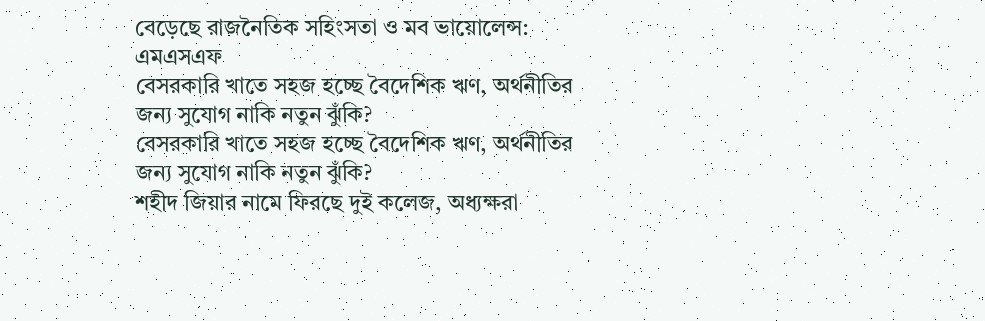বেড়েছে রাজনৈতিক সহিংসতা ও মব ভায়োলেন্স: এমএসএফ
বেসরকারি খাতে সহজ হচ্ছে বৈদেশিক ঋণ, অর্থনীতির জন্য সুযোগ নাকি নতুন ঝুঁকি?
বেসরকারি খাতে সহজ হচ্ছে বৈদেশিক ঋণ, অর্থনীতির জন্য সুযোগ নাকি নতুন ঝুঁকি?
শহীদ জিয়ার নামে ফিরছে দুই কলেজ, অধ্যক্ষরা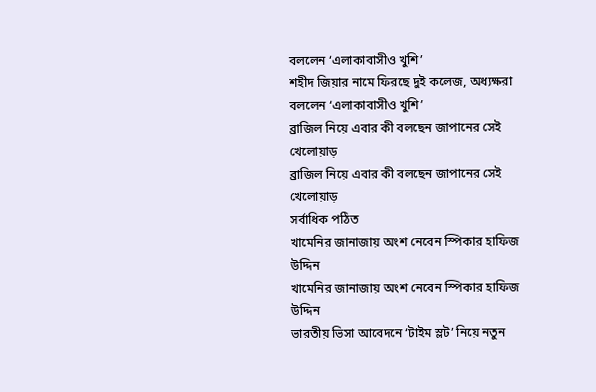বললেন ‘এলাকাবাসীও খুশি’
শহীদ জিয়ার নামে ফিরছে দুই কলেজ, অধ্যক্ষরা বললেন ‘এলাকাবাসীও খুশি’
ব্রাজিল নিয়ে এবার কী বলছেন জাপানের সেই খেলোয়াড়
ব্রাজিল নিয়ে এবার কী বলছেন জাপানের সেই খেলোয়াড়
সর্বাধিক পঠিত
খামেনির জানাজায় অংশ নেবেন স্পিকার হাফিজ উদ্দিন
খামেনির জানাজায় অংশ নেবেন স্পিকার হাফিজ উদ্দিন
ভারতীয় ভিসা আবেদনে ‘টাইম স্লট’ নিয়ে নতুন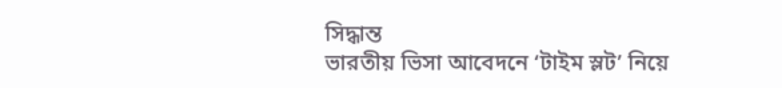সিদ্ধান্ত
ভারতীয় ভিসা আবেদনে ‘টাইম স্লট’ নিয়ে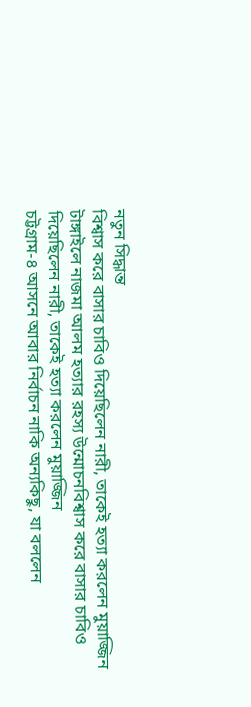নতুন সিদ্ধান্ত
বিশ্বাস করে বাসার চাবিও দিয়েছিলেন নারী, তাকেই হত্যা করলেন মুয়াজ্জিন
টাঙ্গাইলে নাজমা আলম হত্যার রহস্য উন্মোচনবিশ্বাস করে বাসার চাবিও দিয়েছিলেন নারী, তাকেই হত্যা করলেন মুয়াজ্জিন
চট্টগ্রাম-৪ আসনে আবার নির্বাচন নাকি অন্যকিছু, যা বললেন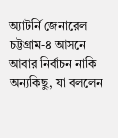অ্যাটর্নি জেনারেল
চট্টগ্রাম-৪ আসনে আবার নির্বাচন নাকি অন্যকিছু, যা বললেন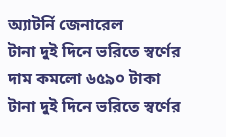অ্যাটর্নি জেনারেল
টানা দুই দিনে ভরিতে স্বর্ণের দাম কমলো ৬৫৯০ টাকা
টানা দুই দিনে ভরিতে স্বর্ণের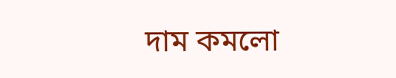দাম কমলো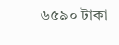৬৫৯০ টাকা